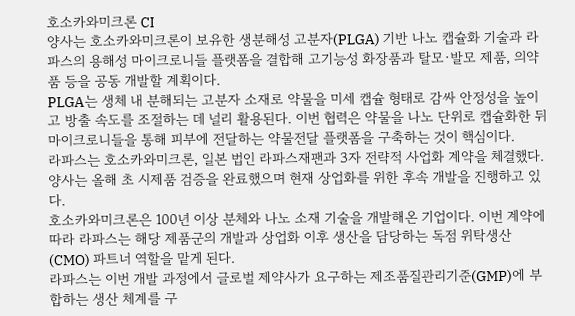호소카와미크론 CI
양사는 호소카와미크론이 보유한 생분해성 고분자(PLGA) 기반 나노 캡슐화 기술과 라파스의 용해성 마이크로니들 플랫폼을 결합해 고기능성 화장품과 탈모·발모 제품, 의약품 등을 공동 개발할 계획이다.
PLGA는 생체 내 분해되는 고분자 소재로 약물을 미세 캡슐 형태로 감싸 안정성을 높이고 방출 속도를 조절하는 데 널리 활용된다. 이번 협력은 약물을 나노 단위로 캡슐화한 뒤 마이크로니들을 통해 피부에 전달하는 약물전달 플랫폼을 구축하는 것이 핵심이다.
라파스는 호소카와미크론, 일본 법인 라파스재팬과 3자 전략적 사업화 계약을 체결했다. 양사는 올해 초 시제품 검증을 완료했으며 현재 상업화를 위한 후속 개발을 진행하고 있다.
호소카와미크론은 100년 이상 분체와 나노 소재 기술을 개발해온 기업이다. 이번 계약에 따라 라파스는 해당 제품군의 개발과 상업화 이후 생산을 담당하는 독점 위탁생산(CMO) 파트너 역할을 맡게 된다.
라파스는 이번 개발 과정에서 글로벌 제약사가 요구하는 제조품질관리기준(GMP)에 부합하는 생산 체계를 구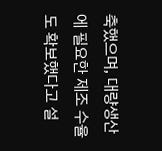축했으며, 대량생산에 필요한 제조 수율도 확보했다고 설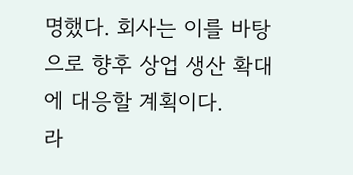명했다. 회사는 이를 바탕으로 향후 상업 생산 확대에 대응할 계획이다.
라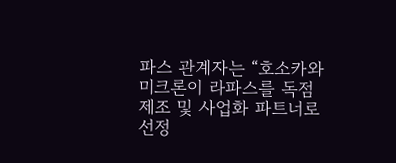파스 관계자는 “호소카와미크론이 라파스를 독점 제조 및 사업화 파트너로 선정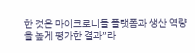한 것은 마이크로니들 플랫폼과 생산 역량을 높게 평가한 결과”라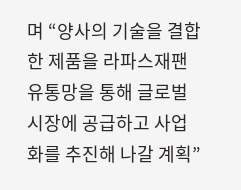며 “양사의 기술을 결합한 제품을 라파스재팬 유통망을 통해 글로벌 시장에 공급하고 사업화를 추진해 나갈 계획”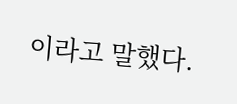이라고 말했다.